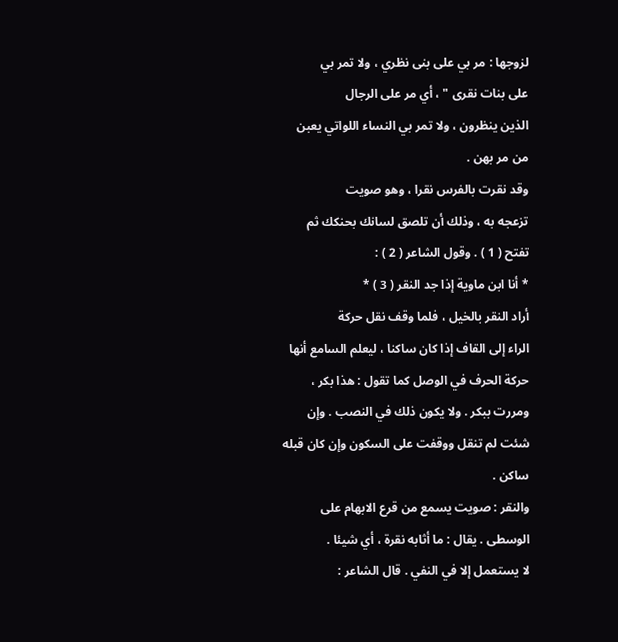لزوجها : مر بي على بنى نظري ، ولا تمر بي
على بنات نقرى " ، أي مر على الرجال
الذين ينظرون ، ولا تمر بي النساء اللواتي يعبن
من مر بهن .
وقد نقرت بالفرس نقرا ، وهو صويت
تزعجه به ، وذلك أن تلصق لسانك بحنكك ثم
تفتح ( 1 ) . وقول الشاعر ( 2 ) :
* أنا ابن ماوية إذا جد النقر ( 3 ) *
أراد النقر بالخيل ، فلما وقف نقل حركة
الراء إلى القاف إذا كان ساكنا ، ليعلم السامع أنها
حركة الحرف في الوصل كما تقول : هذا بكر ،
ومررت ببكر . ولا يكون ذلك في النصب . وإن
شئت لم تنقل ووقفت على السكون وإن كان قبله
ساكن .
والنقر : صويت يسمع من قرع الابهام على
الوسطى . يقال : ما أثابه نقرة ، أي شيئا .
لا يستعمل إلا في النفي . قال الشاعر :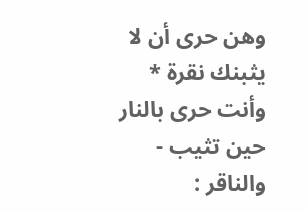وهن حرى أن لا يثبنك نقرة *
وأنت حرى بالنار حين تثيب - والناقر :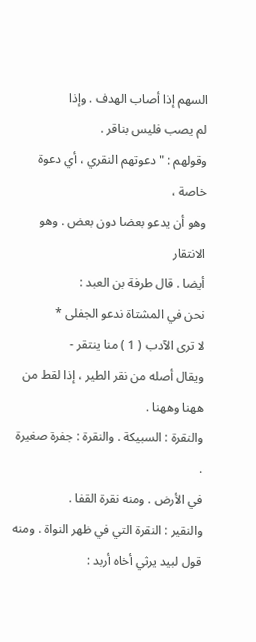السهم إذا أصاب الهدف . وإذا
لم يصب فليس بناقر .
وقولهم : " دعوتهم النقري ، أي دعوة خاصة ،
وهو أن يدعو بعضا دون بعض . وهو الانتقار
أيضا . قال طرفة بن العبد :
نحن في المشتاة ندعو الجفلى *
لا ترى الآدب ( 1 ) منا ينتقر -
ويقال أصله من نقر الطير ، إذا لقط من
ههنا وههنا .
والنقرة : السبيكة . والنقرة : جفرة صغيرة .
في الأرض . ومنه نقرة القفا .
والنقير : النقرة التي في ظهر النواة . ومنه
قول لبيد يرثي أخاه أربد :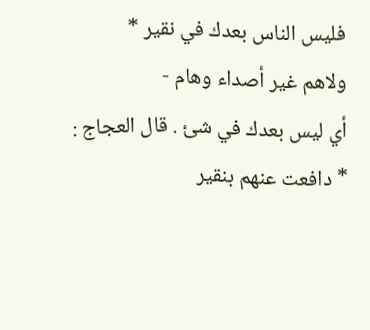فليس الناس بعدك في نقير *
ولاهم غير أصداء وهام -
أي ليس بعدك في شئ . قال العجاج :
* دافعت عنهم بنقير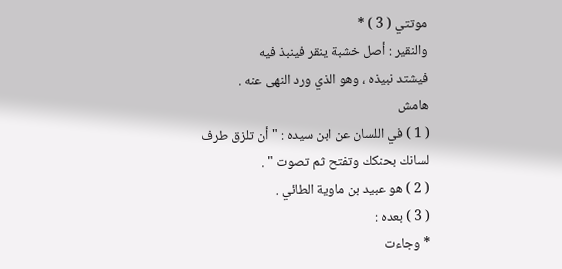موتتي ( 3 ) *
والنقير : أصل خشبة ينقر فينبذ فيه
فيشتد نبيذه ، وهو الذي ورد النهى عنه .
هامش
( 1 ) في اللسان عن ابن سيده : " أن تلزق طرف
لسانك بحنكك وتفتح ثم تصوت " .
( 2 ) هو عبيد بن ماوية الطائي .
( 3 ) بعده :
* وجاءت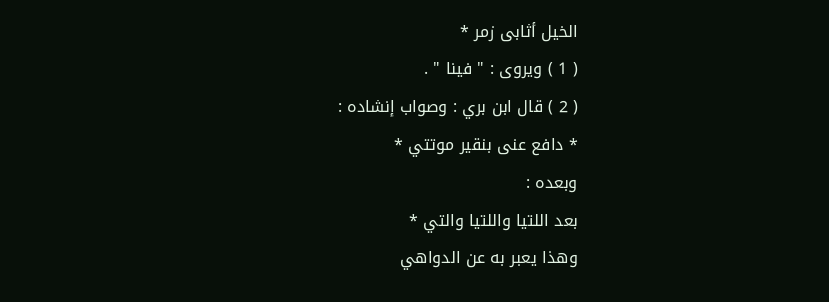الخيل أثابى زمر *
( 1 ) ويروى : " فينا " .
( 2 ) قال ابن بري : وصواب إنشاده :
* دافع عنى بنقير موتتي *
وبعده :
بعد اللتيا واللتيا والتي *
وهذا يعبر به عن الدواهي